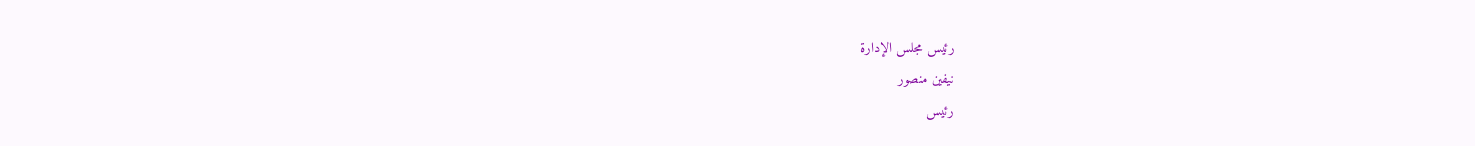رئيس مجلس الإدارة
نيفين منصور
رئيس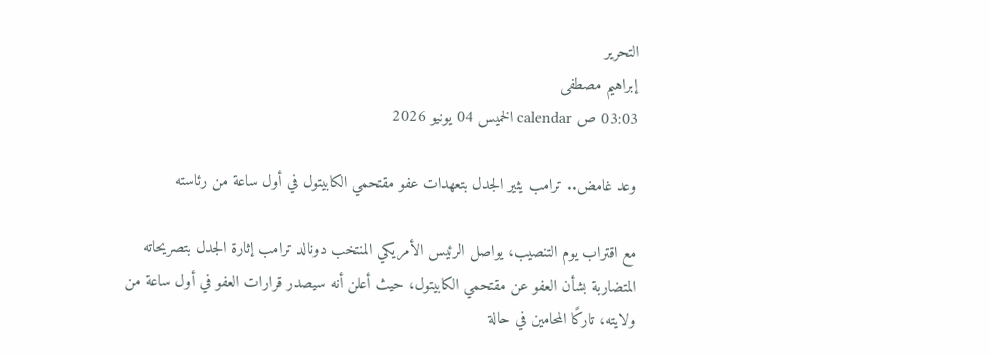التحرير
إبراهيم مصطفى
03:03 ص calendar الخميس 04 يونيو 2026

وعد غامض.. ترامب يثير الجدل بتعهدات عفو مقتحمي الكابيتول في أول ساعة من رئاسته

مع اقتراب يوم التنصيب، يواصل الرئيس الأمريكي المنتخب دونالد ترامب إثارة الجدل بتصريحاته المتضاربة بشأن العفو عن مقتحمي الكابيتول، حيث أعلن أنه سيصدر قرارات العفو في أول ساعة من ولايته، تاركًا المحامين في حالة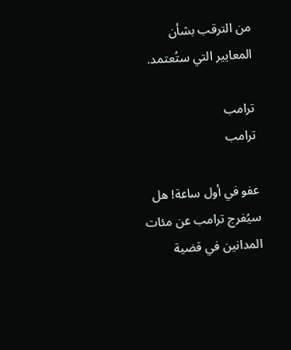من الترقب بشأن المعايير التي ستُعتمد.

ترامب
ترامب

عفو في أول ساعة! هل سيُفرج ترامب عن مئات المدانين في قضية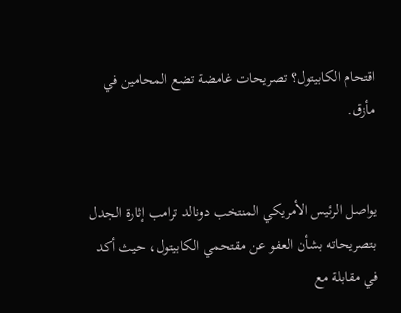اقتحام الكابيتول؟ تصريحات غامضة تضع المحامين في مأزق.


يواصل الرئيس الأمريكي المنتخب دونالد ترامب إثارة الجدل بتصريحاته بشأن العفو عن مقتحمي الكابيتول، حيث أكد في مقابلة مع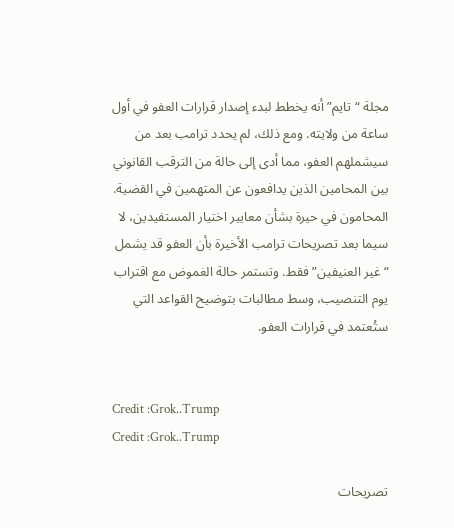مجلة “تايم” أنه يخطط لبدء إصدار قرارات العفو في أول ساعة من ولايته. ومع ذلك، لم يحدد ترامب بعد من سيشملهم العفو، مما أدى إلى حالة من الترقب القانوني بين المحامين الذين يدافعون عن المتهمين في القضية. المحامون في حيرة بشأن معايير اختيار المستفيدين، لا سيما بعد تصريحات ترامب الأخيرة بأن العفو قد يشمل “غير العنيفين” فقط. وتستمر حالة الغموض مع اقتراب يوم التنصيب، وسط مطالبات بتوضيح القواعد التي ستُعتمد في قرارات العفو.


Credit :Grok..Trump
Credit :Grok..Trump

تصريحات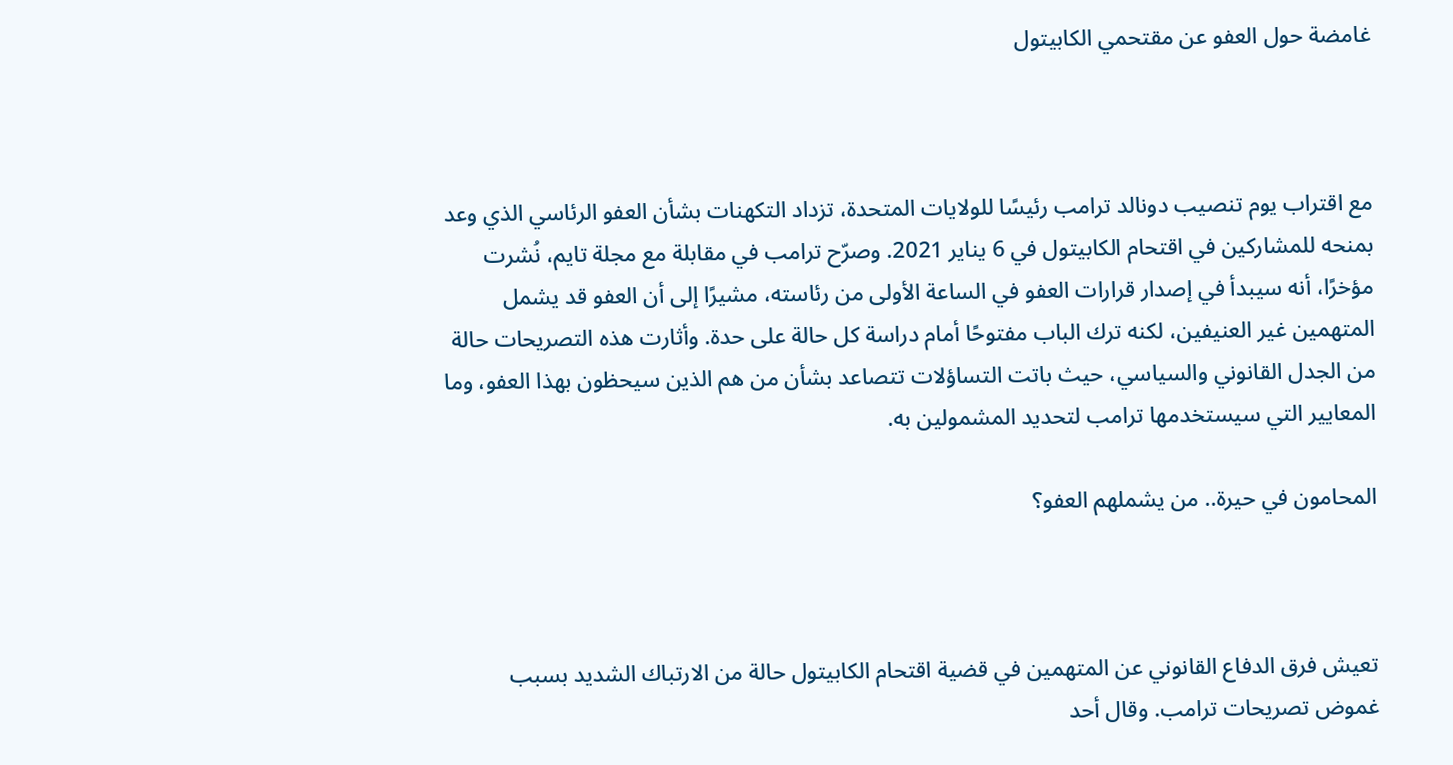غامضة حول العفو عن مقتحمي الكابيتول



مع اقتراب يوم تنصيب دونالد ترامب رئيسًا للولايات المتحدة، تزداد التكهنات بشأن العفو الرئاسي الذي وعد بمنحه للمشاركين في اقتحام الكابيتول في 6 يناير 2021. وصرّح ترامب في مقابلة مع مجلة تايم، نُشرت مؤخرًا، أنه سيبدأ في إصدار قرارات العفو في الساعة الأولى من رئاسته، مشيرًا إلى أن العفو قد يشمل المتهمين غير العنيفين، لكنه ترك الباب مفتوحًا أمام دراسة كل حالة على حدة. وأثارت هذه التصريحات حالة من الجدل القانوني والسياسي، حيث باتت التساؤلات تتصاعد بشأن من هم الذين سيحظون بهذا العفو، وما المعايير التي سيستخدمها ترامب لتحديد المشمولين به.

المحامون في حيرة.. من يشملهم العفو؟



تعيش فرق الدفاع القانوني عن المتهمين في قضية اقتحام الكابيتول حالة من الارتباك الشديد بسبب غموض تصريحات ترامب. وقال أحد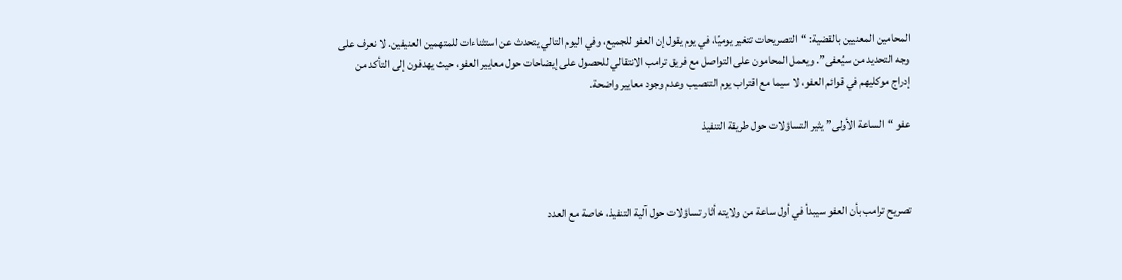المحامين المعنيين بالقضية: “التصريحات تتغير يوميًا، في يوم يقول إن العفو للجميع، وفي اليوم التالي يتحدث عن استثناءات للمتهمين العنيفين. لا نعرف على وجه التحديد من سيُعفى”. ويعمل المحامون على التواصل مع فريق ترامب الانتقالي للحصول على إيضاحات حول معايير العفو، حيث يهدفون إلى التأكد من إدراج موكليهم في قوائم العفو، لا سيما مع اقتراب يوم التنصيب وعدم وجود معايير واضحة.

عفو “الساعة الأولى” يثير التساؤلات حول طريقة التنفيذ



تصريح ترامب بأن العفو سيبدأ في أول ساعة من ولايته أثار تساؤلات حول آلية التنفيذ، خاصة مع العدد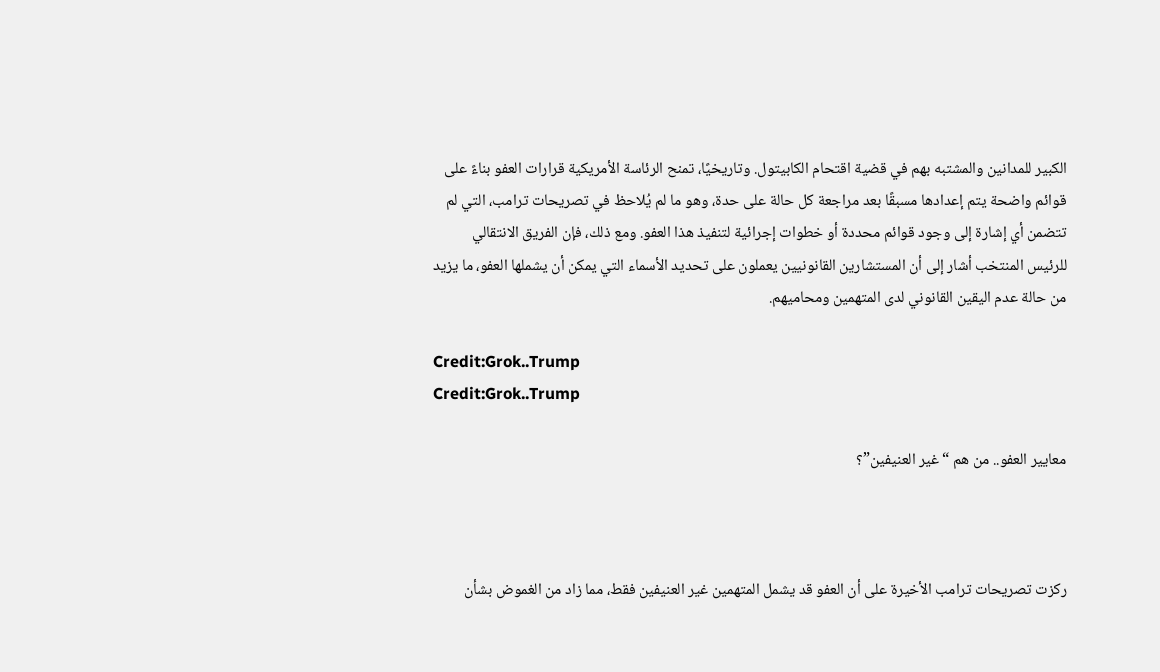الكبير للمدانين والمشتبه بهم في قضية اقتحام الكابيتول. وتاريخيًا، تمنح الرئاسة الأمريكية قرارات العفو بناءً على قوائم واضحة يتم إعدادها مسبقًا بعد مراجعة كل حالة على حدة، وهو ما لم يُلاحظ في تصريحات ترامب، التي لم تتضمن أي إشارة إلى وجود قوائم محددة أو خطوات إجرائية لتنفيذ هذا العفو. ومع ذلك، فإن الفريق الانتقالي للرئيس المنتخب أشار إلى أن المستشارين القانونيين يعملون على تحديد الأسماء التي يمكن أن يشملها العفو، ما يزيد من حالة عدم اليقين القانوني لدى المتهمين ومحاميهم.

Credit:Grok..Trump
Credit:Grok..Trump

معايير العفو.. من هم “غير العنيفين”؟



ركزت تصريحات ترامب الأخيرة على أن العفو قد يشمل المتهمين غير العنيفين فقط، مما زاد من الغموض بشأن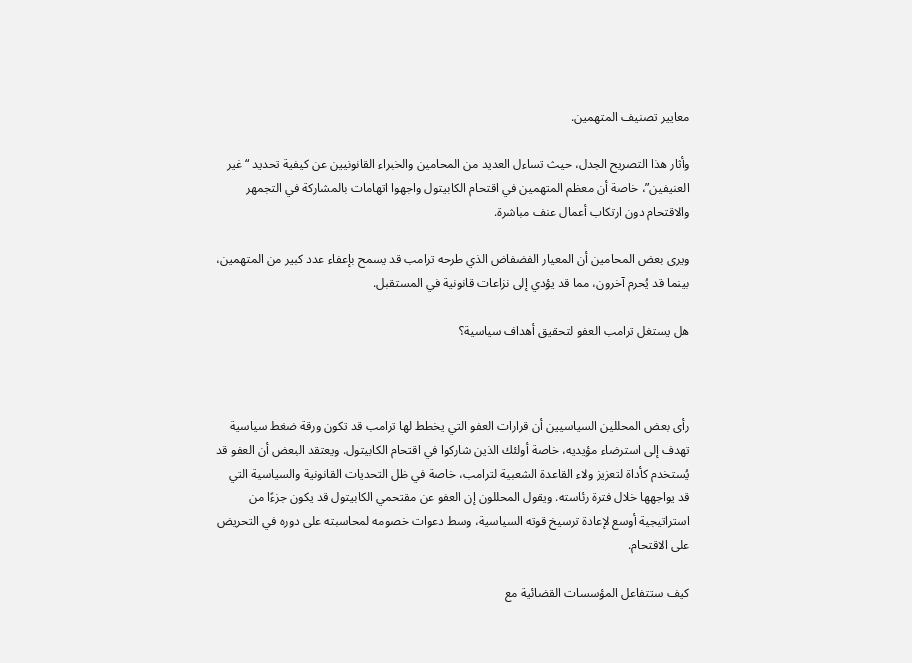معايير تصنيف المتهمين.

وأثار هذا التصريح الجدل، حيث تساءل العديد من المحامين والخبراء القانونيين عن كيفية تحديد “غير العنيفين”، خاصة أن معظم المتهمين في اقتحام الكابيتول واجهوا اتهامات بالمشاركة في التجمهر والاقتحام دون ارتكاب أعمال عنف مباشرة.

ويرى بعض المحامين أن المعيار الفضفاض الذي طرحه ترامب قد يسمح بإعفاء عدد كبير من المتهمين، بينما قد يُحرم آخرون، مما قد يؤدي إلى نزاعات قانونية في المستقبل.

هل يستغل ترامب العفو لتحقيق أهداف سياسية؟



رأى بعض المحللين السياسيين أن قرارات العفو التي يخطط لها ترامب قد تكون ورقة ضغط سياسية تهدف إلى استرضاء مؤيديه، خاصة أولئك الذين شاركوا في اقتحام الكابيتول. ويعتقد البعض أن العفو قد يُستخدم كأداة لتعزيز ولاء القاعدة الشعبية لترامب، خاصة في ظل التحديات القانونية والسياسية التي قد يواجهها خلال فترة رئاسته. ويقول المحللون إن العفو عن مقتحمي الكابيتول قد يكون جزءًا من استراتيجية أوسع لإعادة ترسيخ قوته السياسية، وسط دعوات خصومه لمحاسبته على دوره في التحريض على الاقتحام.

كيف ستتفاعل المؤسسات القضائية مع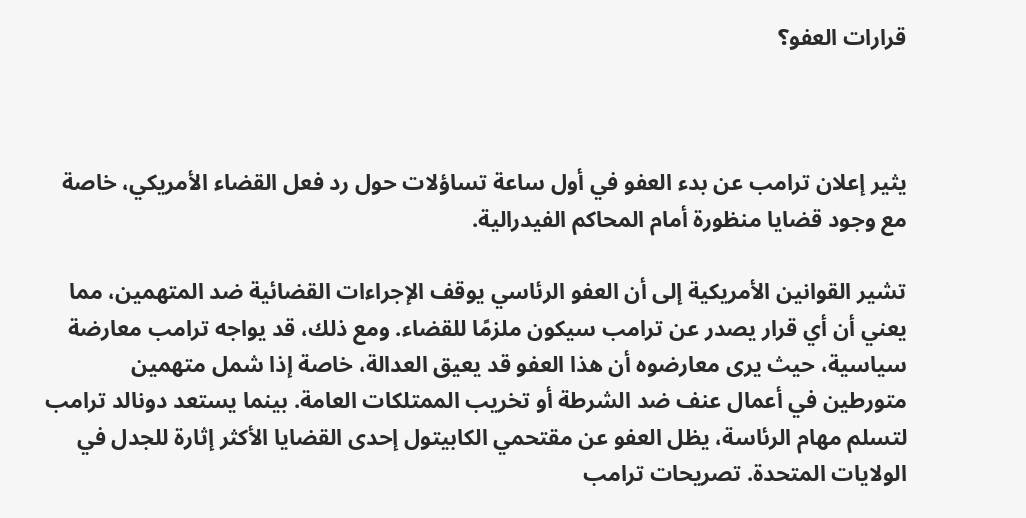قرارات العفو؟



يثير إعلان ترامب عن بدء العفو في أول ساعة تساؤلات حول رد فعل القضاء الأمريكي، خاصة مع وجود قضايا منظورة أمام المحاكم الفيدرالية.

تشير القوانين الأمريكية إلى أن العفو الرئاسي يوقف الإجراءات القضائية ضد المتهمين، مما يعني أن أي قرار يصدر عن ترامب سيكون ملزمًا للقضاء. ومع ذلك، قد يواجه ترامب معارضة سياسية، حيث يرى معارضوه أن هذا العفو قد يعيق العدالة، خاصة إذا شمل متهمين متورطين في أعمال عنف ضد الشرطة أو تخريب الممتلكات العامة. بينما يستعد دونالد ترامب لتسلم مهام الرئاسة، يظل العفو عن مقتحمي الكابيتول إحدى القضايا الأكثر إثارة للجدل في الولايات المتحدة. تصريحات ترامب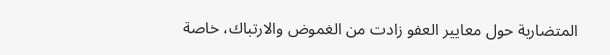المتضاربة حول معايير العفو زادت من الغموض والارتباك، خاصة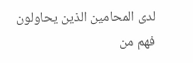لدى المحامين الذين يحاولون فهم من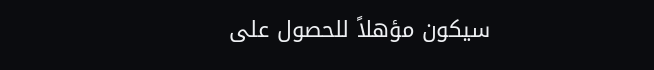سيكون مؤهلاً للحصول على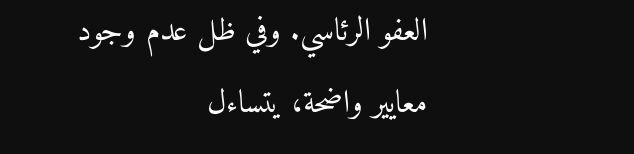العفو الرئاسي. وفي ظل عدم وجود معايير واضحة، يتساءل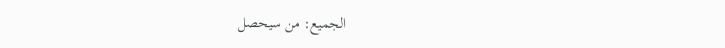الجميع: من سيحصل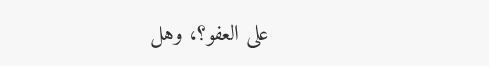على العفو؟، وهل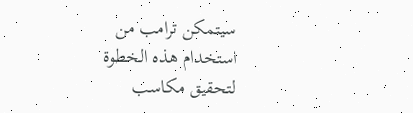سيتمكن ترامب من استخدام هذه الخطوة لتحقيق مكاسب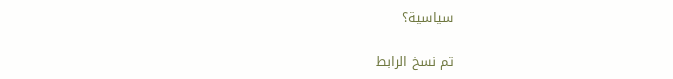سياسية؟

تم نسخ الرابط